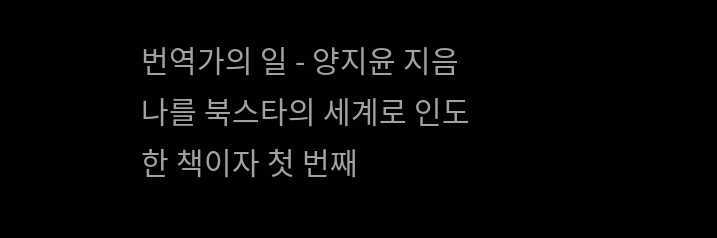번역가의 일 - 양지윤 지음 나를 북스타의 세계로 인도한 책이자 첫 번째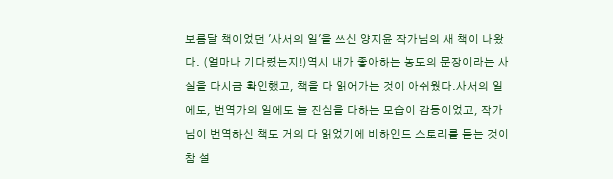보름달 책이었던 '사서의 일'을 쓰신 양지윤 작가님의 새 책이 나왔다. (얼마나 기다렸는지!)역시 내가 좋아하는 농도의 문장이라는 사실을 다시금 확인했고, 책을 다 읽어가는 것이 아쉬웠다.사서의 일에도, 번역가의 일에도 늘 진심을 다하는 모습이 감동이었고, 작가님이 번역하신 책도 거의 다 읽었기에 비하인드 스토리를 듣는 것이 참 설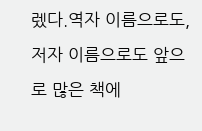렜다.역자 이름으로도, 저자 이름으로도 앞으로 많은 책에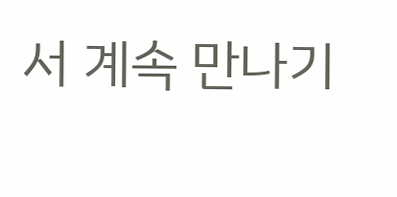서 계속 만나기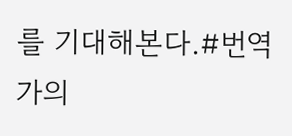를 기대해본다.#번역가의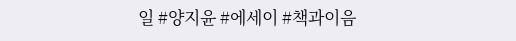일 #양지윤 #에세이 #책과이음